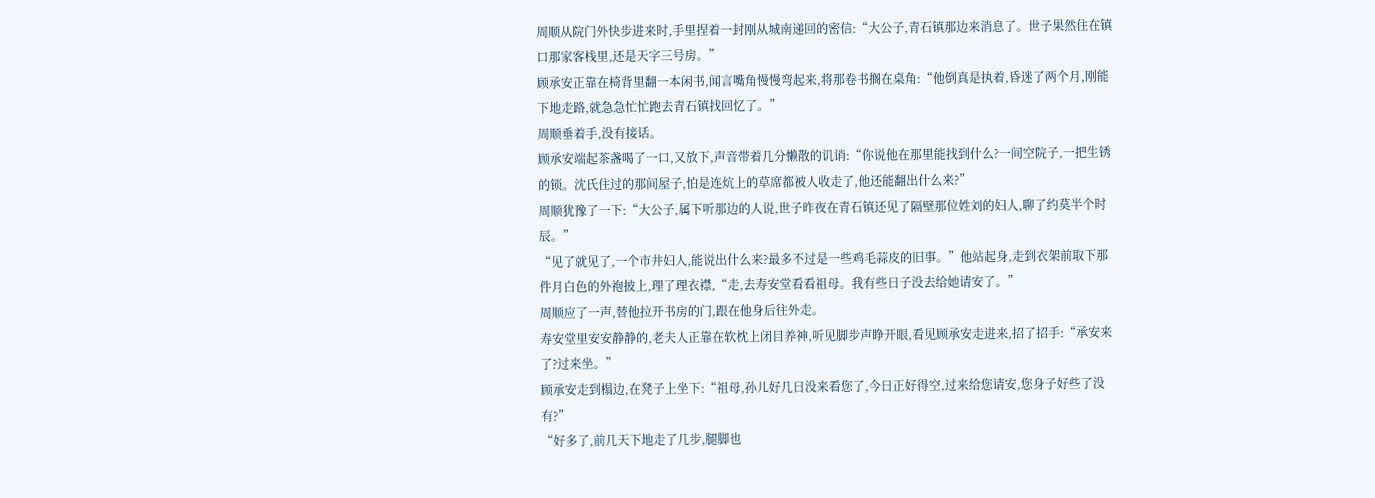周顺从院门外快步进来时,手里捏着一封刚从城南递回的密信:“大公子,青石镇那边来消息了。世子果然住在镇口那家客栈里,还是天字三号房。”
顾承安正靠在椅背里翻一本闲书,闻言嘴角慢慢弯起来,将那卷书搁在桌角:“他倒真是执着,昏迷了两个月,刚能下地走路,就急急忙忙跑去青石镇找回忆了。”
周顺垂着手,没有接话。
顾承安端起茶盏喝了一口,又放下,声音带着几分懒散的讥诮:“你说他在那里能找到什么?一间空院子,一把生锈的锁。沈氏住过的那间屋子,怕是连炕上的草席都被人收走了,他还能翻出什么来?”
周顺犹豫了一下:“大公子,属下听那边的人说,世子昨夜在青石镇还见了隔壁那位姓刘的妇人,聊了约莫半个时辰。”
“见了就见了,一个市井妇人,能说出什么来?最多不过是一些鸡毛蒜皮的旧事。”他站起身,走到衣架前取下那件月白色的外袍披上,理了理衣襟,“走,去寿安堂看看祖母。我有些日子没去给她请安了。”
周顺应了一声,替他拉开书房的门,跟在他身后往外走。
寿安堂里安安静静的,老夫人正靠在软枕上闭目养神,听见脚步声睁开眼,看见顾承安走进来,招了招手:“承安来了?过来坐。”
顾承安走到榻边,在凳子上坐下:“祖母,孙儿好几日没来看您了,今日正好得空,过来给您请安,您身子好些了没有?”
“好多了,前几天下地走了几步,腿脚也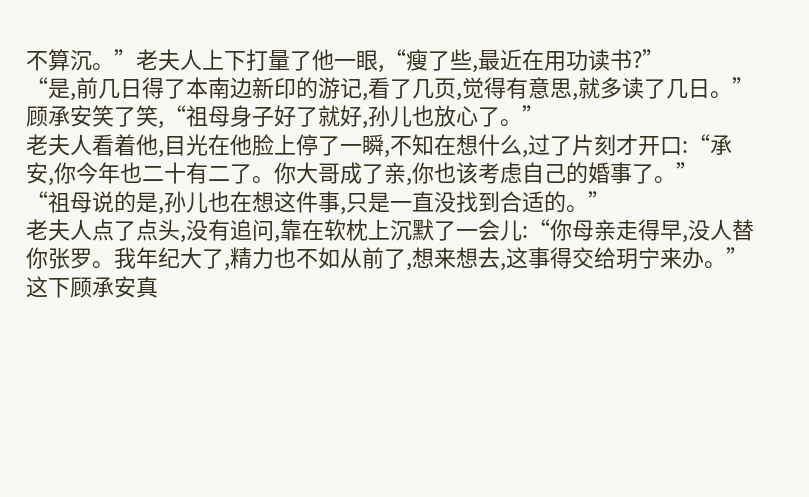不算沉。”老夫人上下打量了他一眼,“瘦了些,最近在用功读书?”
“是,前几日得了本南边新印的游记,看了几页,觉得有意思,就多读了几日。”顾承安笑了笑,“祖母身子好了就好,孙儿也放心了。”
老夫人看着他,目光在他脸上停了一瞬,不知在想什么,过了片刻才开口:“承安,你今年也二十有二了。你大哥成了亲,你也该考虑自己的婚事了。”
“祖母说的是,孙儿也在想这件事,只是一直没找到合适的。”
老夫人点了点头,没有追问,靠在软枕上沉默了一会儿:“你母亲走得早,没人替你张罗。我年纪大了,精力也不如从前了,想来想去,这事得交给玥宁来办。”
这下顾承安真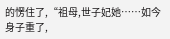的愣住了,“祖母,世子妃她……如今身子重了,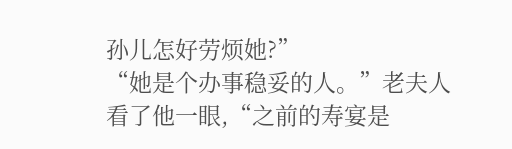孙儿怎好劳烦她?”
“她是个办事稳妥的人。”老夫人看了他一眼,“之前的寿宴是